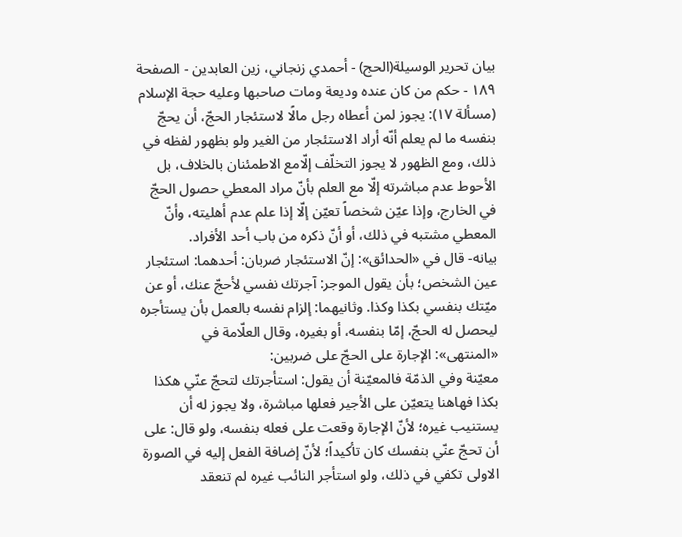بيان تحرير الوسيلة(الحج) - أحمدي زنجاني، زين العابدين - الصفحة ١٨٩ - حكم من كان عنده وديعة ومات صاحبها وعليه حجة الإسلام
(مسألة ١٧): يجوز لمن أعطاه رجل مالًا لاستئجار الحجّ، أن يحجّ بنفسه ما لم يعلم أنّه أراد الاستئجار من الغير ولو بظهور لفظه في ذلك، ومع الظهور لا يجوز التخلّف إلّامع الاطمئنان بالخلاف، بل الأحوط عدم مباشرته إلّا مع العلم بأنّ مراد المعطي حصول الحجّ في الخارج، وإذا عيّن شخصاً تعيّن إلّا إذا علم عدم أهليته، وأنّ المعطي مشتبه في ذلك، أو أنّ ذكره من باب أحد الأفراد.
بيانه- قال في «الحدائق»: إنّ الاستئجار ضربان: أحدهما: استئجار عين الشخص؛ بأن يقول الموجر: آجرتك نفسي لأحجّ عنك، أو عن ميّتك بنفسي بكذا وكذا. وثانيهما: إلزام نفسه بالعمل بأن يستأجره ليحصل له الحجّ، إمّا بنفسه، أو بغيره، وقال العلّامة في «المنتهى»: الإجارة على الحجّ على ضربين:
معيّنة وفي الذمّة فالمعيّنة أن يقول: استأجرتك لتحجّ عنّي هكذا بكذا فهاهنا يتعيّن على الأجير فعلها مباشرة، ولا يجوز له أن يستنيب غيره؛ لأنّ الإجارة وقعت على فعله بنفسه، ولو قال: على أن تحجّ عنّي بنفسك كان تأكيداً؛ لأنّ إضافة الفعل إليه في الصورة الاولى تكفي في ذلك، ولو استأجر النائب غيره لم تنعقد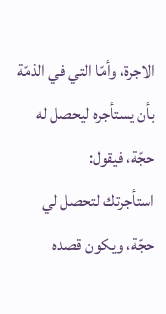الاجرة، وأمّا التي في الذمّة بأن يستأجره ليحصل له حجّة، فيقول:
استأجرتك لتحصل لي حجّة، ويكون قصده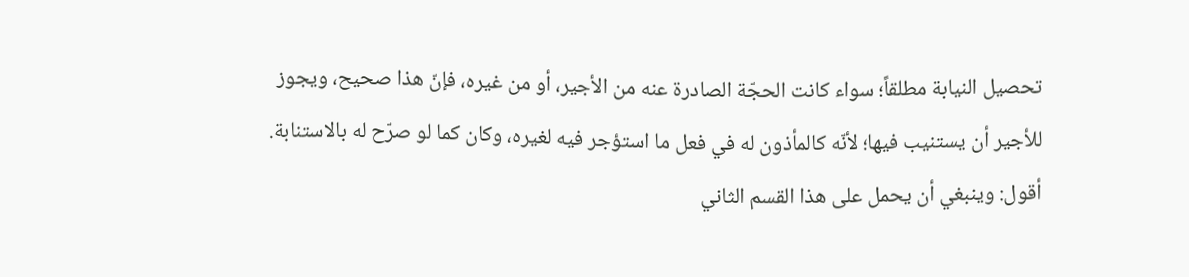تحصيل النيابة مطلقاً؛ سواء كانت الحجّة الصادرة عنه من الأجير، أو من غيره، فإنّ هذا صحيح، ويجوز للأجير أن يستنيب فيها؛ لأنّه كالمأذون له في فعل ما استؤجر فيه لغيره، وكان كما لو صرّح له بالاستنابة.
أقول: وينبغي أن يحمل على هذا القسم الثاني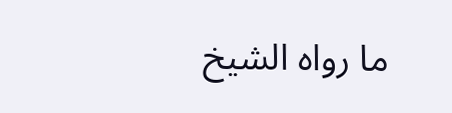ما رواه الشيخ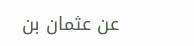عن عثمان بن